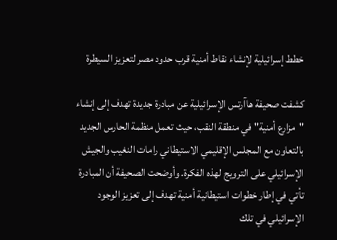خطط إسرائيلية لإنشاء نقاط أمنية قرب حدود مصر لتعزيز السيطرة

كشفت صحيفة هاآرتس الإسرائيلية عن مبادرة جديدة تهدف إلى إنشاء "مزارع أمنية" في منطقة النقب، حيث تعمل منظمة الحارس الجديد بالتعاون مع المجلس الإقليمي الاستيطاني رامات النغيب والجيش الإسرائيلي على الترويج لهذه الفكرة. وأوضحت الصحيفة أن المبادرة تأتي في إطار خطوات استيطانية أمنية تهدف إلى تعزيز الوجود الإسرائيلي في تلك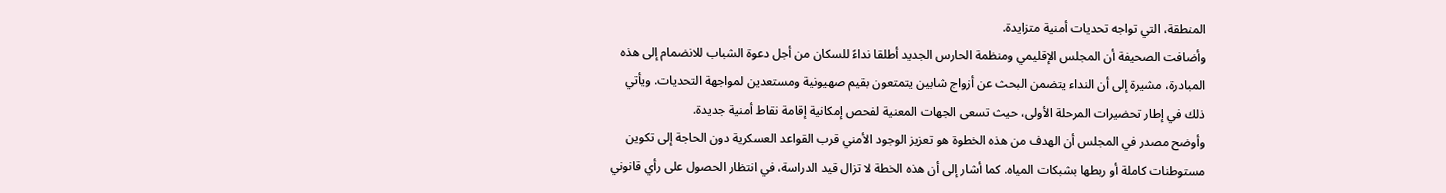المنطقة، التي تواجه تحديات أمنية متزايدة.
وأضافت الصحيفة أن المجلس الإقليمي ومنظمة الحارس الجديد أطلقا نداءً للسكان من أجل دعوة الشباب للانضمام إلى هذه المبادرة، مشيرة إلى أن النداء يتضمن البحث عن أزواج شابين يتمتعون بقيم صهيونية ومستعدين لمواجهة التحديات. ويأتي ذلك في إطار تحضيرات المرحلة الأولى، حيث تسعى الجهات المعنية لفحص إمكانية إقامة نقاط أمنية جديدة.
وأوضح مصدر في المجلس أن الهدف من هذه الخطوة هو تعزيز الوجود الأمني قرب القواعد العسكرية دون الحاجة إلى تكوين مستوطنات كاملة أو ربطها بشبكات المياه. كما أشار إلى أن هذه الخطة لا تزال قيد الدراسة، في انتظار الحصول على رأي قانوني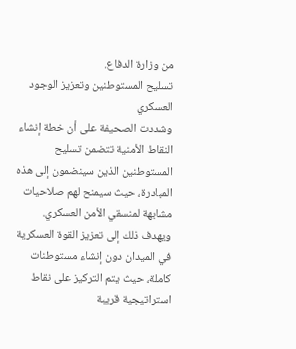من وزارة الدفاع.
تسليح المستوطنين وتعزيز الوجود العسكري
وشددت الصحيفة على أن خطة إنشاء النقاط الأمنية تتضمن تسليح المستوطنين الذين سينضمون إلى هذه المبادرة، حيث سيمنح لهم صلاحيات مشابهة لمنسقي الأمن العسكري. ويهدف ذلك إلى تعزيز القوة العسكرية في الميدان دون إنشاء مستوطنات كاملة، حيث يتم التركيز على نقاط استراتيجية قريبة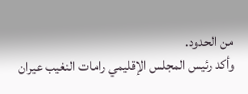من الحدود.
وأكد رئيس المجلس الإقليمي رامات النغيب عيران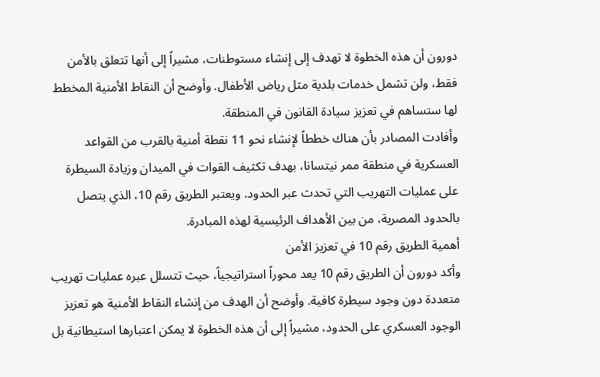دورون أن هذه الخطوة لا تهدف إلى إنشاء مستوطنات، مشيراً إلى أنها تتعلق بالأمن فقط، ولن تشمل خدمات بلدية مثل رياض الأطفال. وأوضح أن النقاط الأمنية المخطط لها ستساهم في تعزيز سيادة القانون في المنطقة.
وأفادت المصادر بأن هناك خططاً لإنشاء نحو 11 نقطة أمنية بالقرب من القواعد العسكرية في منطقة ممر نيتسانا، بهدف تكثيف القوات في الميدان وزيادة السيطرة على عمليات التهريب التي تحدث عبر الحدود. ويعتبر الطريق رقم 10، الذي يتصل بالحدود المصرية، من بين الأهداف الرئيسية لهذه المبادرة.
أهمية الطريق رقم 10 في تعزيز الأمن
وأكد دورون أن الطريق رقم 10 يعد محوراً استراتيجياً، حيث تتسلل عبره عمليات تهريب متعددة دون وجود سيطرة كافية. وأوضح أن الهدف من إنشاء النقاط الأمنية هو تعزيز الوجود العسكري على الحدود، مشيراً إلى أن هذه الخطوة لا يمكن اعتبارها استيطانية بل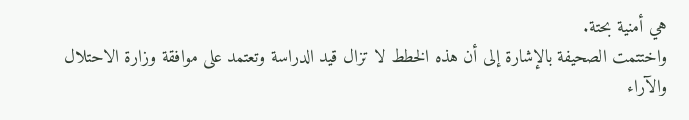هي أمنية بحتة.
واختتمت الصحيفة بالإشارة إلى أن هذه الخطط لا تزال قيد الدراسة وتعتمد على موافقة وزارة الاحتلال والآراء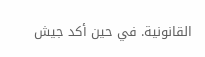القانونية. في حين أكد جيش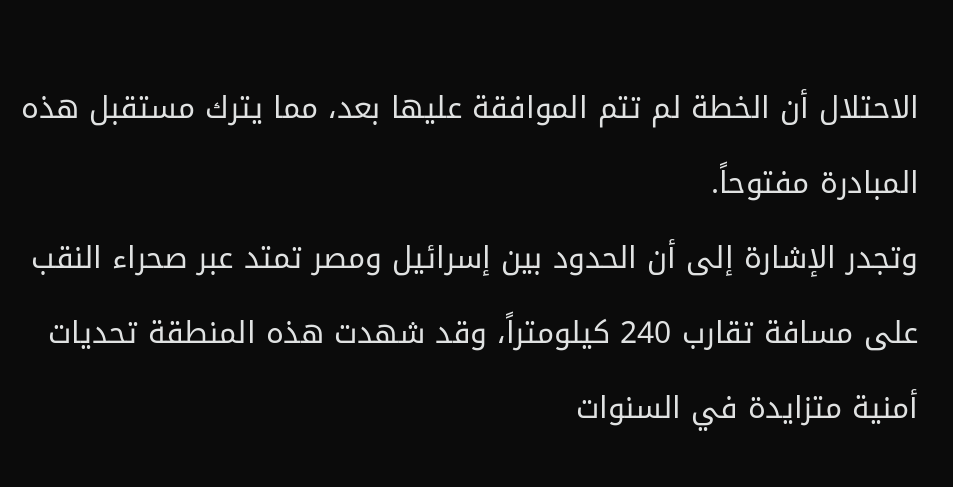الاحتلال أن الخطة لم تتم الموافقة عليها بعد، مما يترك مستقبل هذه المبادرة مفتوحاً.
وتجدر الإشارة إلى أن الحدود بين إسرائيل ومصر تمتد عبر صحراء النقب على مسافة تقارب 240 كيلومتراً، وقد شهدت هذه المنطقة تحديات أمنية متزايدة في السنوات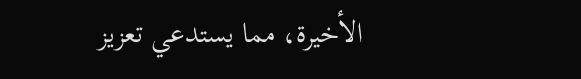الأخيرة، مما يستدعي تعزيز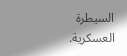السيطرة العسكرية.